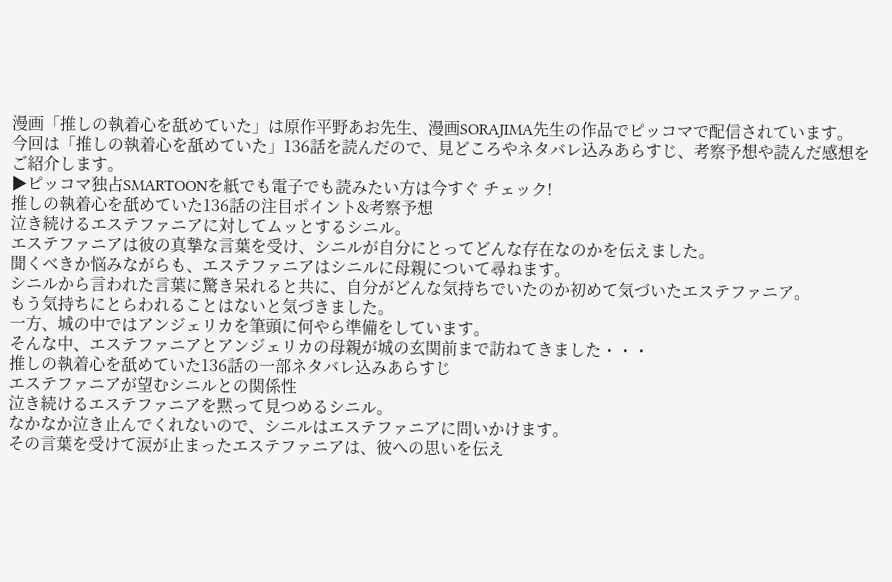漫画「推しの執着心を舐めていた」は原作平野あお先生、漫画SORAJIMA先生の作品でピッコマで配信されています。
今回は「推しの執着心を舐めていた」136話を読んだので、見どころやネタバレ込みあらすじ、考察予想や読んだ感想をご紹介します。
▶ピッコマ独占SMARTOONを紙でも電子でも読みたい方は今すぐ チェック!
推しの執着心を舐めていた136話の注目ポイント&考察予想
泣き続けるエステファニアに対してムッとするシニル。
エステファニアは彼の真摯な言葉を受け、シニルが自分にとってどんな存在なのかを伝えました。
聞くべきか悩みながらも、エステファニアはシニルに母親について尋ねます。
シニルから言われた言葉に驚き呆れると共に、自分がどんな気持ちでいたのか初めて気づいたエステファニア。
もう気持ちにとらわれることはないと気づきました。
一方、城の中ではアンジェリカを筆頭に何やら準備をしています。
そんな中、エステファニアとアンジェリカの母親が城の玄関前まで訪ねてきました・・・
推しの執着心を舐めていた136話の一部ネタバレ込みあらすじ
エステファニアが望むシニルとの関係性
泣き続けるエステファニアを黙って見つめるシニル。
なかなか泣き止んでくれないので、シニルはエステファニアに問いかけます。
その言葉を受けて涙が止まったエステファニアは、彼への思いを伝え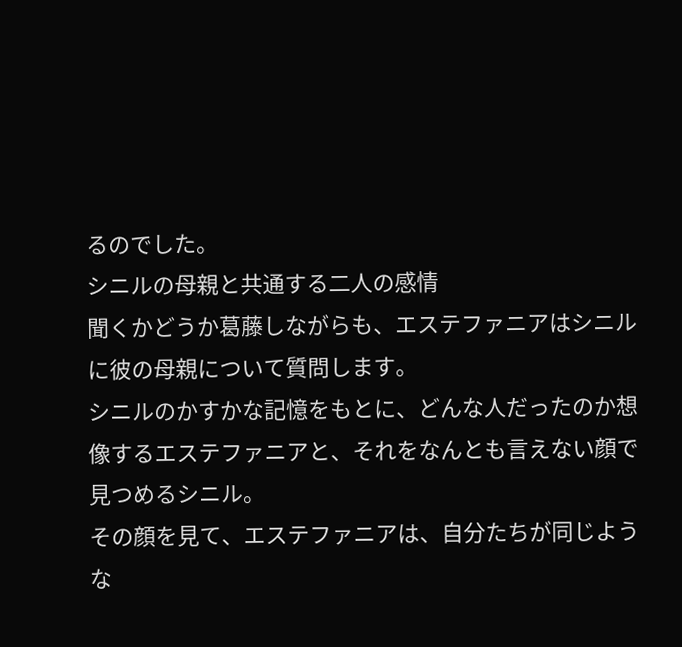るのでした。
シニルの母親と共通する二人の感情
聞くかどうか葛藤しながらも、エステファニアはシニルに彼の母親について質問します。
シニルのかすかな記憶をもとに、どんな人だったのか想像するエステファニアと、それをなんとも言えない顔で見つめるシニル。
その顔を見て、エステファニアは、自分たちが同じような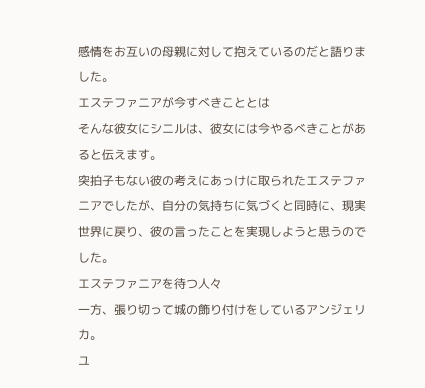感情をお互いの母親に対して抱えているのだと語りました。
エステファニアが今すべきこととは
そんな彼女にシニルは、彼女には今やるべきことがあると伝えます。
突拍子もない彼の考えにあっけに取られたエステファニアでしたが、自分の気持ちに気づくと同時に、現実世界に戻り、彼の言ったことを実現しようと思うのでした。
エステファニアを待つ人々
一方、張り切って城の飾り付けをしているアンジェリカ。
ユ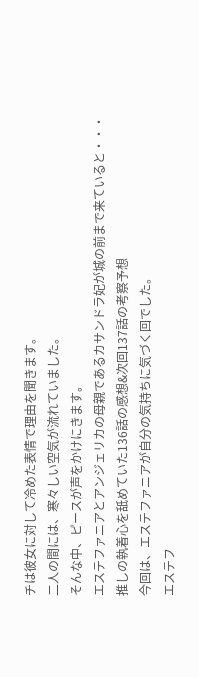チは彼女に対して冷めた表情で理由を聞きます。
二人の間には、寒々しい空気が流れていました。
そんな中、ピースが声をかけにきます。
エステファニアとアンジェリカの母親であるカサンドラ妃が城の前まで来ていると・・・
推しの執着心を舐めていた136話の感想&次回137話の考察予想
今回は、エステファニアが自分の気持ちに気づく回でした。
エステフ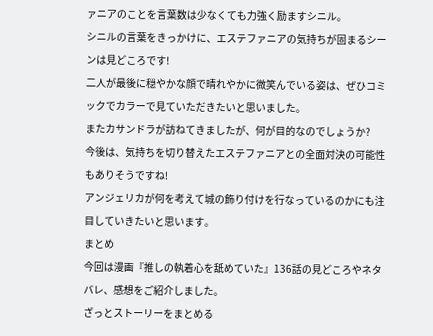ァニアのことを言葉数は少なくても力強く励ますシニル。
シニルの言葉をきっかけに、エステファニアの気持ちが固まるシーンは見どころです!
二人が最後に穏やかな顔で晴れやかに微笑んでいる姿は、ぜひコミックでカラーで見ていただきたいと思いました。
またカサンドラが訪ねてきましたが、何が目的なのでしょうか?
今後は、気持ちを切り替えたエステファニアとの全面対決の可能性もありそうですね!
アンジェリカが何を考えて城の飾り付けを行なっているのかにも注目していきたいと思います。
まとめ
今回は漫画『推しの執着心を舐めていた』136話の見どころやネタバレ、感想をご紹介しました。
ざっとストーリーをまとめる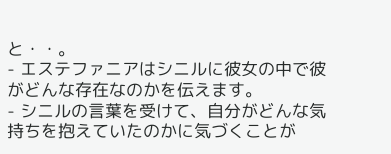と・・。
- エステファニアはシニルに彼女の中で彼がどんな存在なのかを伝えます。
- シニルの言葉を受けて、自分がどんな気持ちを抱えていたのかに気づくことが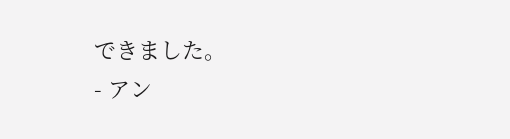できました。
- アン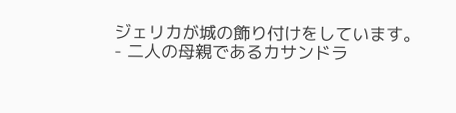ジェリカが城の飾り付けをしています。
- 二人の母親であるカサンドラ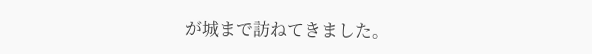が城まで訪ねてきました。